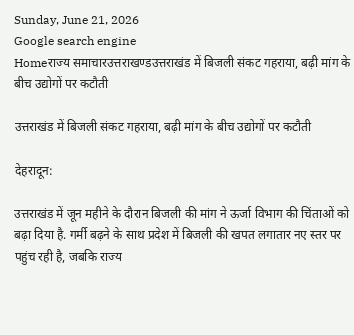Sunday, June 21, 2026
Google search engine
Homeराज्य समाचारउत्तराखण्डउत्तराखंड में बिजली संकट गहराया, बढ़ी मांग के बीच उद्योगों पर कटौती

उत्तराखंड में बिजली संकट गहराया, बढ़ी मांग के बीच उद्योगों पर कटौती

देहरादून:

उत्तराखंड में जून महीने के दौरान बिजली की मांग ने ऊर्जा विभाग की चिंताओं को बढ़ा दिया है. गर्मी बढ़ने के साथ प्रदेश में बिजली की खपत लगातार नए स्तर पर पहुंच रही है, जबकि राज्य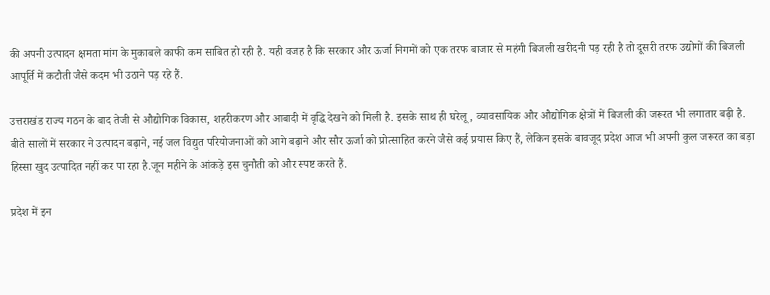की अपनी उत्पादन क्षमता मांग के मुकाबले काफी कम साबित हो रही है. यही वजह है कि सरकार और ऊर्जा निगमों को एक तरफ बाजार से महंगी बिजली खरीदनी पड़ रही है तो दूसरी तरफ उद्योगों की बिजली आपूर्ति में कटौती जैसे कदम भी उठाने पड़ रहे हैं.

उत्तराखंड राज्य गठन के बाद तेजी से औद्योगिक विकास, शहरीकरण और आबादी में वृद्धि देखने को मिली है. इसके साथ ही घरेलू, व्यावसायिक और औद्योगिक क्षेत्रों में बिजली की जरूरत भी लगातार बढ़ी है. बीते सालों में सरकार ने उत्पादन बढ़ाने, नई जल विद्युत परियोजनाओं को आगे बढ़ाने और सौर ऊर्जा को प्रोत्साहित करने जैसे कई प्रयास किए हैं, लेकिन इसके बावजूद प्रदेश आज भी अपनी कुल जरूरत का बड़ा हिस्सा खुद उत्पादित नहीं कर पा रहा है.जून महीने के आंकड़े इस चुनौती को और स्पष्ट करते हैं.

प्रदेश में इन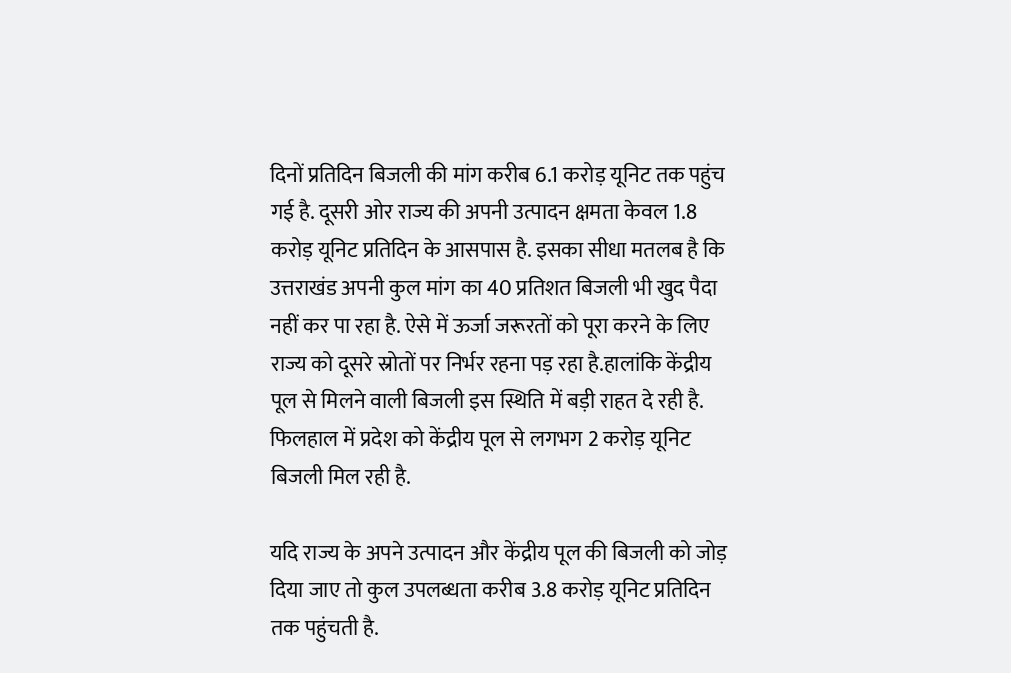दिनों प्रतिदिन बिजली की मांग करीब 6.1 करोड़ यूनिट तक पहुंच गई है. दूसरी ओर राज्य की अपनी उत्पादन क्षमता केवल 1.8 करोड़ यूनिट प्रतिदिन के आसपास है. इसका सीधा मतलब है कि उत्तराखंड अपनी कुल मांग का 40 प्रतिशत बिजली भी खुद पैदा नहीं कर पा रहा है. ऐसे में ऊर्जा जरूरतों को पूरा करने के लिए राज्य को दूसरे स्रोतों पर निर्भर रहना पड़ रहा है.हालांकि केंद्रीय पूल से मिलने वाली बिजली इस स्थिति में बड़ी राहत दे रही है. फिलहाल में प्रदेश को केंद्रीय पूल से लगभग 2 करोड़ यूनिट बिजली मिल रही है.

यदि राज्य के अपने उत्पादन और केंद्रीय पूल की बिजली को जोड़ दिया जाए तो कुल उपलब्धता करीब 3.8 करोड़ यूनिट प्रतिदिन तक पहुंचती है.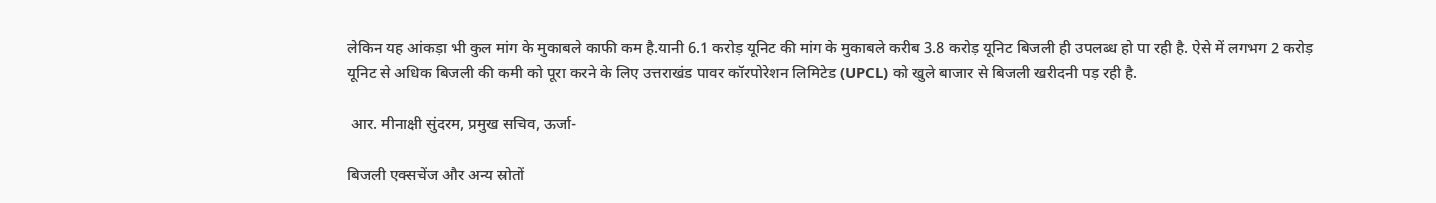लेकिन यह आंकड़ा भी कुल मांग के मुकाबले काफी कम है.यानी 6.1 करोड़ यूनिट की मांग के मुकाबले करीब 3.8 करोड़ यूनिट बिजली ही उपलब्ध हो पा रही है. ऐसे में लगभग 2 करोड़ यूनिट से अधिक बिजली की कमी को पूरा करने के लिए उत्तराखंड पावर कॉरपोरेशन लिमिटेड (UPCL) को खुले बाजार से बिजली खरीदनी पड़ रही है.

 आर. मीनाक्षी सुंदरम, प्रमुख सचिव, ऊर्जा-

बिजली एक्सचेंज और अन्य स्रोतों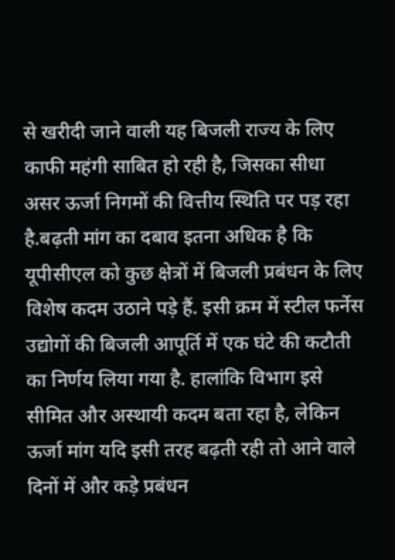से खरीदी जाने वाली यह बिजली राज्य के लिए काफी महंगी साबित हो रही है, जिसका सीधा असर ऊर्जा निगमों की वित्तीय स्थिति पर पड़ रहा है.बढ़ती मांग का दबाव इतना अधिक है कि यूपीसीएल को कुछ क्षेत्रों में बिजली प्रबंधन के लिए विशेष कदम उठाने पड़े हैं. इसी क्रम में स्टील फर्नेस उद्योगों की बिजली आपूर्ति में एक घंटे की कटौती का निर्णय लिया गया है. हालांकि विभाग इसे सीमित और अस्थायी कदम बता रहा है, लेकिन ऊर्जा मांग यदि इसी तरह बढ़ती रही तो आने वाले दिनों में और कड़े प्रबंधन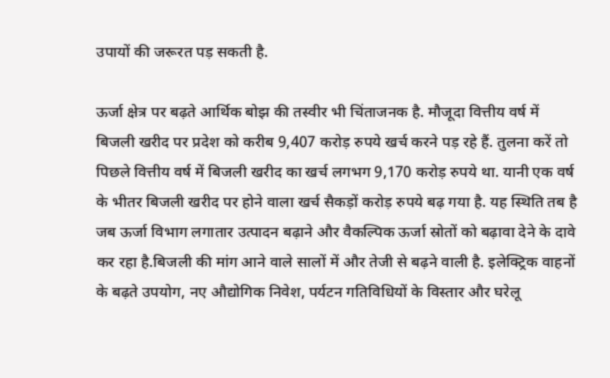उपायों की जरूरत पड़ सकती है.

ऊर्जा क्षेत्र पर बढ़ते आर्थिक बोझ की तस्वीर भी चिंताजनक है. मौजूदा वित्तीय वर्ष में बिजली खरीद पर प्रदेश को करीब 9,407 करोड़ रुपये खर्च करने पड़ रहे हैं. तुलना करें तो पिछले वित्तीय वर्ष में बिजली खरीद का खर्च लगभग 9,170 करोड़ रुपये था. यानी एक वर्ष के भीतर बिजली खरीद पर होने वाला खर्च सैकड़ों करोड़ रुपये बढ़ गया है. यह स्थिति तब है जब ऊर्जा विभाग लगातार उत्पादन बढ़ाने और वैकल्पिक ऊर्जा स्रोतों को बढ़ावा देने के दावे कर रहा है.बिजली की मांग आने वाले सालों में और तेजी से बढ़ने वाली है. इलेक्ट्रिक वाहनों के बढ़ते उपयोग, नए औद्योगिक निवेश, पर्यटन गतिविधियों के विस्तार और घरेलू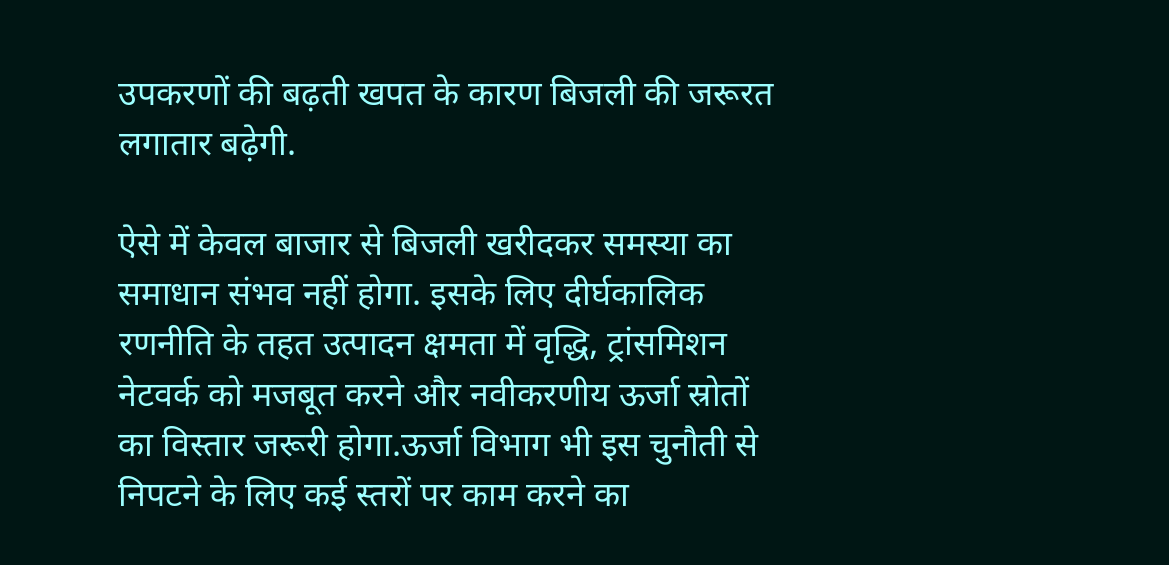उपकरणों की बढ़ती खपत के कारण बिजली की जरूरत लगातार बढ़ेगी.

ऐसे में केवल बाजार से बिजली खरीदकर समस्या का समाधान संभव नहीं होगा. इसके लिए दीर्घकालिक रणनीति के तहत उत्पादन क्षमता में वृद्धि, ट्रांसमिशन नेटवर्क को मजबूत करने और नवीकरणीय ऊर्जा स्रोतों का विस्तार जरूरी होगा.ऊर्जा विभाग भी इस चुनौती से निपटने के लिए कई स्तरों पर काम करने का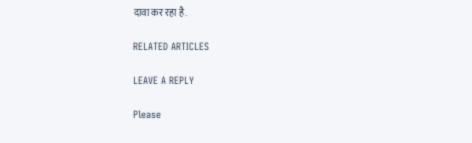दावा कर रहा है.

RELATED ARTICLES

LEAVE A REPLY

Please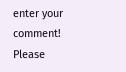enter your comment!
Please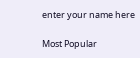enter your name here

Most Popular